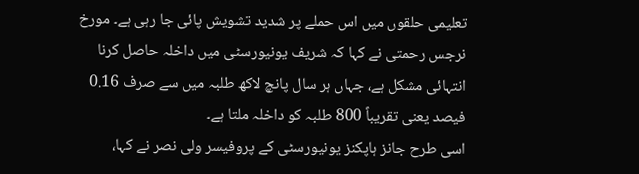تعلیمی حلقوں میں اس حملے پر شدید تشویش پائی جا رہی ہے۔ مورخ نرجس رحمتی نے کہا کہ شریف یونیورسٹی میں داخلہ حاصل کرنا انتہائی مشکل ہے، جہاں ہر سال پانچ لاکھ طلبہ میں سے صرف 0.16 فیصد یعنی تقریباً 800 طلبہ کو داخلہ ملتا ہے۔
اسی طرح جانز ہاپکنز یونیورسٹی کے پروفیسر ولی نصر نے کہا،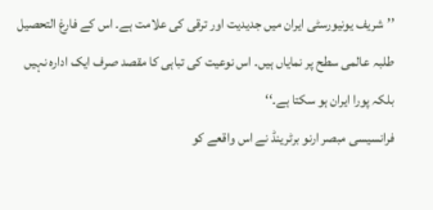’’شریف یونیورسٹی ایران میں جدیدیت اور ترقی کی علامت ہے۔ اس کے فارغ التحصیل طلبہ عالمی سطح پر نمایاں ہیں۔ اس نوعیت کی تباہی کا مقصد صرف ایک ادارہ نہیں بلکہ پورا ایران ہو سکتا ہے۔‘‘
فرانسیسی مبصر ارنو برٹرینڈ نے اس واقعے کو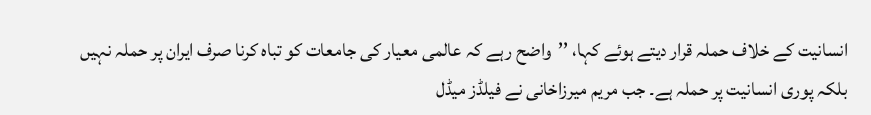انسانیت کے خلاف حملہ قرار دیتے ہوئے کہا، ’’واضح رہے کہ عالمی معیار کی جامعات کو تباہ کرنا صرف ایران پر حملہ نہیں بلکہ پوری انسانیت پر حملہ ہے۔ جب مریم میرزاخانی نے فیلڈز میڈل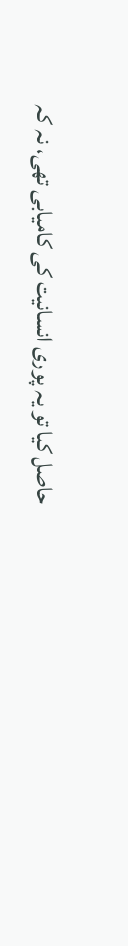حاصل کیا تو یہ پوری انسانیت کی کامیابی تھی، نہ کہ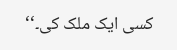کسی ایک ملک کی۔‘‘